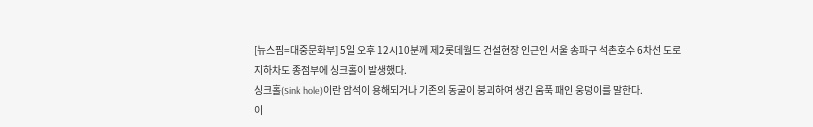[뉴스핌=대중문화부] 5일 오후 12시10분께 제2롯데월드 건설현장 인근인 서울 송파구 석촌호수 6차선 도로 지하차도 종점부에 싱크홀이 발생했다.
싱크홀(Sink hole)이란 암석이 용해되거나 기존의 동굴이 붕괴하여 생긴 움푹 패인 웅덩이를 말한다.
이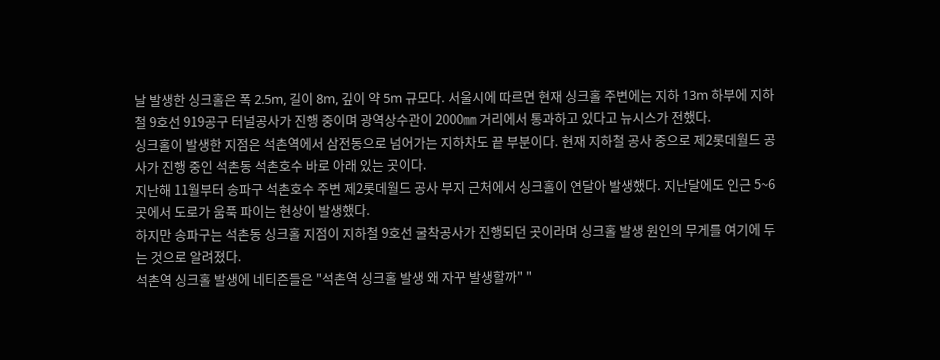날 발생한 싱크홀은 폭 2.5m, 길이 8m, 깊이 약 5m 규모다. 서울시에 따르면 현재 싱크홀 주변에는 지하 13m 하부에 지하철 9호선 919공구 터널공사가 진행 중이며 광역상수관이 2000㎜ 거리에서 통과하고 있다고 뉴시스가 전했다.
싱크홀이 발생한 지점은 석촌역에서 삼전동으로 넘어가는 지하차도 끝 부분이다. 현재 지하철 공사 중으로 제2롯데월드 공사가 진행 중인 석촌동 석촌호수 바로 아래 있는 곳이다.
지난해 11월부터 송파구 석촌호수 주변 제2롯데월드 공사 부지 근처에서 싱크홀이 연달아 발생했다. 지난달에도 인근 5~6곳에서 도로가 움푹 파이는 현상이 발생했다.
하지만 송파구는 석촌동 싱크홀 지점이 지하철 9호선 굴착공사가 진행되던 곳이라며 싱크홀 발생 원인의 무게를 여기에 두는 것으로 알려졌다.
석촌역 싱크홀 발생에 네티즌들은 "석촌역 싱크홀 발생 왜 자꾸 발생할까" "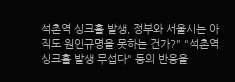석촌역 싱크홀 발생, 정부와 서울시는 아직도 원인규명을 못하는 건가?" "석촌역 싱크홀 발생 무섭다" 등의 반응을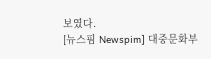보였다.
[뉴스핌 Newspim] 대중문화부